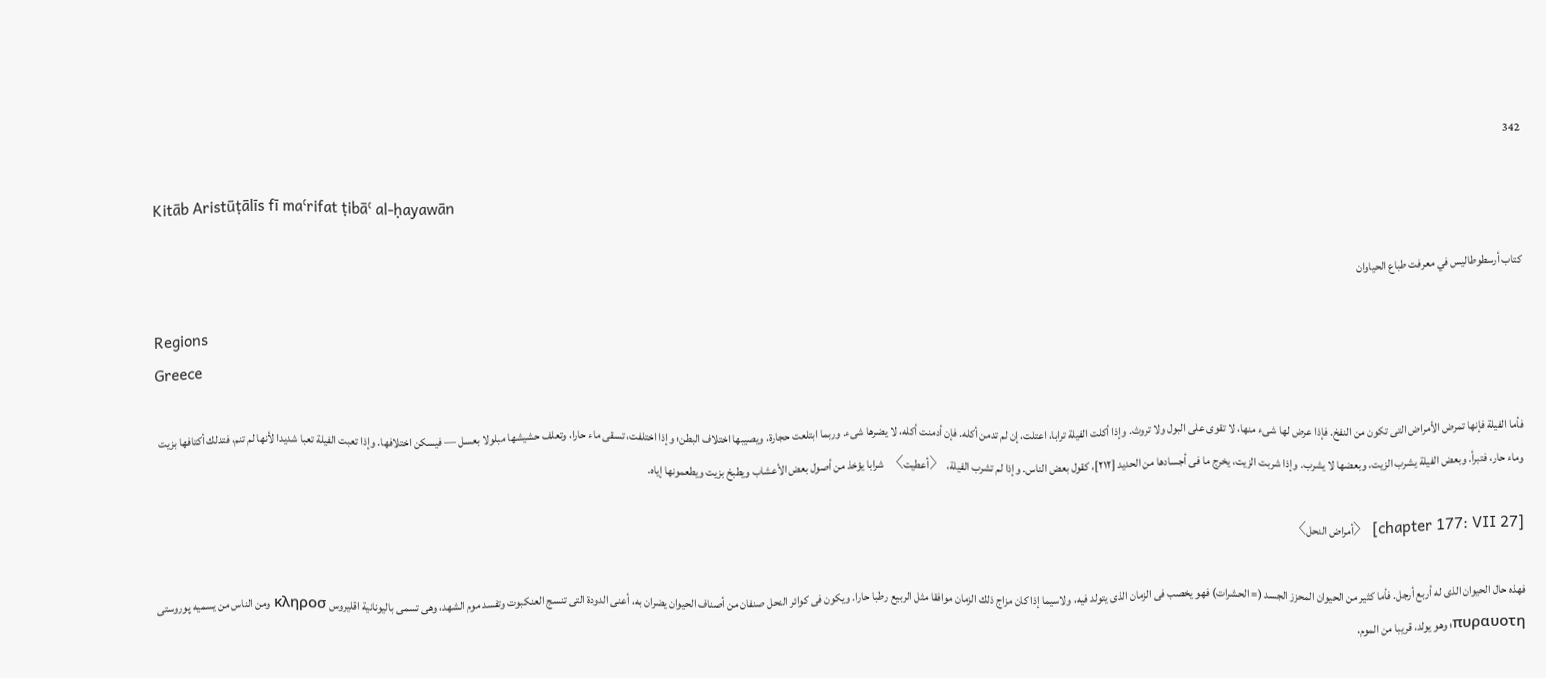342

Kitāb Aristūṭālīs fī maʿrifat ṭibāʿ al-ḥayawān

كتاب أرسطوطاليس في معرفت طباع الحياوان

Regions
Greece

فأما الفيلة فإنها تمرض الأمراض التى تكون من النفخ. فإذا عرض لها شىء منها، لا تقوى على البول ولا تروث. وإذا أكلت الفيلة ترابا، اعتلت، إن لم تدمن أكله. فإن أدمنت أكله، لا يضرها شىء. وربما ابتلعت حجارة، ويصيبها اختلاف البطن؛ وإذا اختلفت، تسقى ماء حارا، وتعلف حشيشها مبلولا بعسل — فيسكن اختلافها. وإذا تعبت الفيلة تعبا شديدا لأنها لم تنم، فتدلك أكتافها بزيت وماء حار، فتبرأ. وبعض الفيلة يشرب الزيت، وبعضها لا يشرب. وإذا شربت الزيت، يخرج ما فى أجسادها من الحديد [٢١٢]، كقول بعض الناس. وإذا لم تشرب الفيلة، 〈أعطيت〉 شرابا يؤخذ من أصول بعض الأعشاب ويطبخ بزيت ويطعمونها إياه.

[chapter 177: VII 27] 〈أمراض النحل〉

فهذه حال الحيوان الذى له أربع أرجل. فأما كثير من الحيوان المحزز الجسد (= الحشرات) فهو يخصب فى الزمان الذى يتولد فيه، ولاسيما إذا كان مزاج ذلك الزمان موافقا مثل الربيع رطبا حارا. ويكون فى كوائر النحل صنفان من أصناف الحيوان يضران به، أعنى الدودة التى تنسج العنكبوت وتفسد موم الشهد، وهى تسمى باليونانية اقليروس κληροσ ومن الناس من يسميه پوروستى πυραυοτη؛ وهو يولد، قريبا من الموم،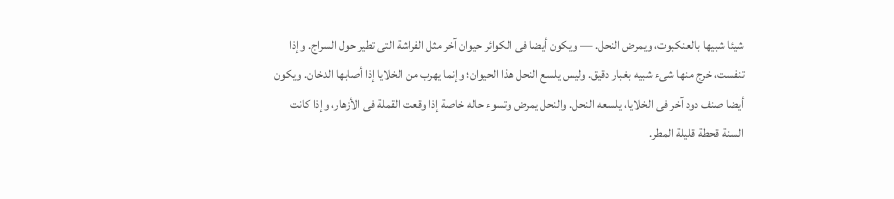شيئا شبيها بالعنكبوت، ويمرض النحل. — ويكون أيضا فى الكوائر حيوان آخر مثل الفراشة التى تطير حول السراج. وإذا تنفست، خرج منها شىء شبيه بغبار دقيق. وليس يلسع النحل هذا الحيوان؛ وإنما يهرب من الخلايا إذا أصابها الدخان. ويكون أيضا صنف دود آخر فى الخلايا، يلسعه النحل. والنحل يمرض وتسوء حاله خاصة إذا وقعت القملة فى الأزهار، وإذا كانت السنة قحطة قليلة المطر.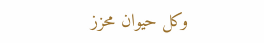وكل حيوان محزز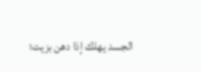الجسد يهلك إذا دهن بزيت؛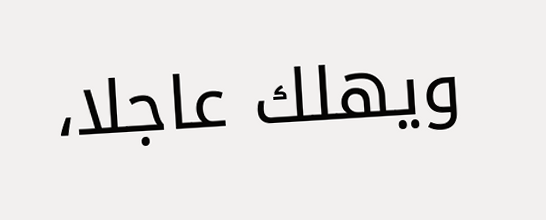ويهلك عاجلا،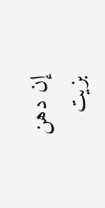إن دهن بزيت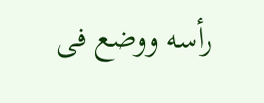رأسه ووضع فى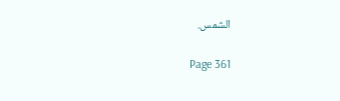الشمس.

Page 361